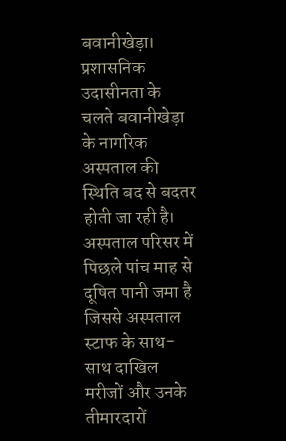बवानीखेड़ा। प्रशासनिक उदासीनता के चलते बवानीखेड़ा के नागरिक अस्पताल की स्थिति बद से बदतर होती जा रही है। अस्पताल परिसर में पिछले पांच माह से दूषित पानी जमा है जिससे अस्पताल स्टाफ के साथ-साथ दाखिल मरीजों और उनके तीमारदारों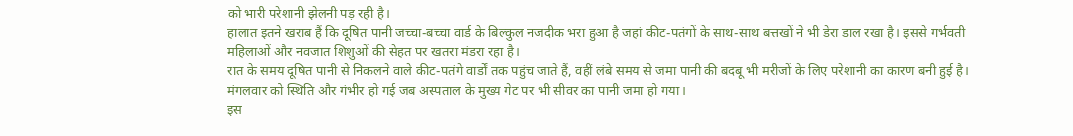को भारी परेशानी झेलनी पड़ रही है।
हालात इतने खराब हैं कि दूषित पानी जच्चा-बच्चा वार्ड के बिल्कुल नजदीक भरा हुआ है जहां कीट-पतंगों के साथ-साथ बत्तखों ने भी डेरा डाल रखा है। इससे गर्भवती महिलाओं और नवजात शिशुओं की सेहत पर खतरा मंडरा रहा है।
रात के समय दूषित पानी से निकलने वाले कीट-पतंगे वार्डों तक पहुंच जाते हैं, वहीं लंबे समय से जमा पानी की बदबू भी मरीजों के लिए परेशानी का कारण बनी हुई है। मंगलवार को स्थिति और गंभीर हो गई जब अस्पताल के मुख्य गेट पर भी सीवर का पानी जमा हो गया।
इस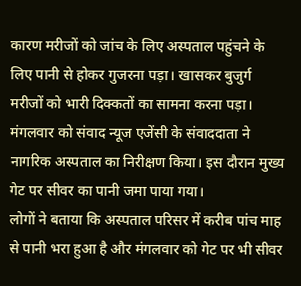कारण मरीजों को जांच के लिए अस्पताल पहुंचने के लिए पानी से होकर गुजरना पड़ा। खासकर बुजुर्ग मरीजों को भारी दिक्कतों का सामना करना पड़ा। मंगलवार को संवाद न्यूज एजेंसी के संवाददाता ने नागरिक अस्पताल का निरीक्षण किया। इस दौरान मुख्य गेट पर सीवर का पानी जमा पाया गया।
लोगों ने बताया कि अस्पताल परिसर में करीब पांच माह से पानी भरा हुआ है और मंगलवार को गेट पर भी सीवर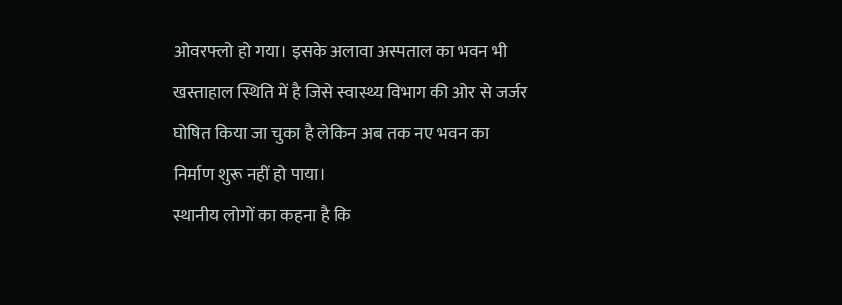ओवरफ्लो हो गया। इसके अलावा अस्पताल का भवन भी खस्ताहाल स्थिति में है जिसे स्वास्थ्य विभाग की ओर से जर्जर घोषित किया जा चुका है लेकिन अब तक नए भवन का निर्माण शुरू नहीं हो पाया।
स्थानीय लोगों का कहना है कि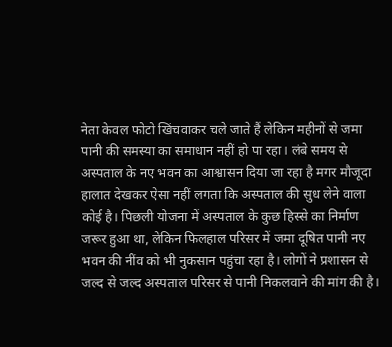नेता केवल फोटो खिंचवाकर चले जाते हैं लेकिन महीनों से जमा पानी की समस्या का समाधान नहीं हो पा रहा। लंबे समय से अस्पताल के नए भवन का आश्वासन दिया जा रहा है मगर मौजूदा हालात देखकर ऐसा नहीं लगता कि अस्पताल की सुध लेने वाला कोई है। पिछली योजना में अस्पताल के कुछ हिस्से का निर्माण जरूर हुआ था, लेकिन फिलहाल परिसर में जमा दूषित पानी नए भवन की नींव को भी नुकसान पहुंचा रहा है। लोगों ने प्रशासन से जल्द से जल्द अस्पताल परिसर से पानी निकलवाने की मांग की है।